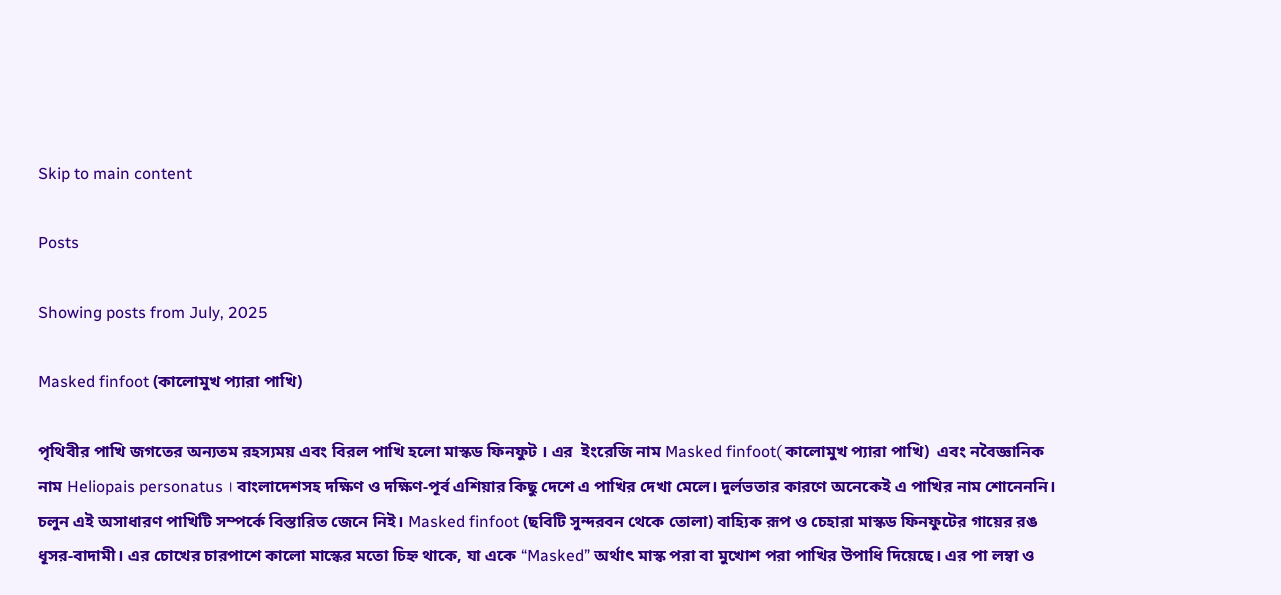Skip to main content

Posts

Showing posts from July, 2025

Masked finfoot (কালোমুখ প্যারা পাখি)

পৃথিবীর পাখি জগতের অন্যতম রহস্যময় এবং বিরল পাখি হলো মাস্কড ফিনফুট । এর  ইংরেজি নাম Masked finfoot( কালোমুখ প্যারা পাখি)  এবং নবৈজ্ঞানিক নাম Heliopais personatus । বাংলাদেশসহ দক্ষিণ ও দক্ষিণ-পূর্ব এশিয়ার কিছু দেশে এ পাখির দেখা মেলে। দুর্লভতার কারণে অনেকেই এ পাখির নাম শোনেননি। চলুন এই অসাধারণ পাখিটি সম্পর্কে বিস্তারিত জেনে নিই। Masked finfoot (ছবিটি সুন্দরবন থেকে তোলা) বাহ্যিক রূপ ও চেহারা মাস্কড ফিনফুটের গায়ের রঙ ধূসর-বাদামী। এর চোখের চারপাশে কালো মাস্কের মতো চিহ্ন থাকে, যা একে “Masked” অর্থাৎ মাস্ক পরা বা মুখোশ পরা পাখির উপাধি দিয়েছে। এর পা লম্বা ও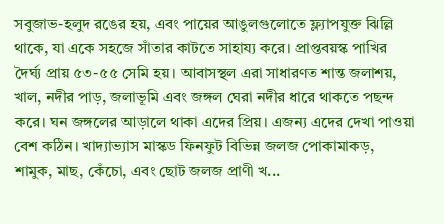সবুজাভ-হলুদ রঙের হয়, এবং পায়ের আঙুলগুলোতে ফ্ল্যাপযুক্ত ঝিল্লি থাকে, যা একে সহজে সাঁতার কাটতে সাহায্য করে। প্রাপ্তবয়স্ক পাখির দৈর্ঘ্য প্রায় ৫৩-৫৫ সেমি হয়। আবাসস্থল এরা সাধারণত শান্ত জলাশয়, খাল, নদীর পাড়, জলাভূমি এবং জঙ্গল ঘেরা নদীর ধারে থাকতে পছন্দ করে। ঘন জঙ্গলের আড়ালে থাকা এদের প্রিয়। এজন্য এদের দেখা পাওয়া বেশ কঠিন। খাদ্যাভ্যাস মাস্কড ফিনফুট বিভিন্ন জলজ পোকামাকড়, শামুক, মাছ, কেঁচো, এবং ছোট জলজ প্রাণী খ...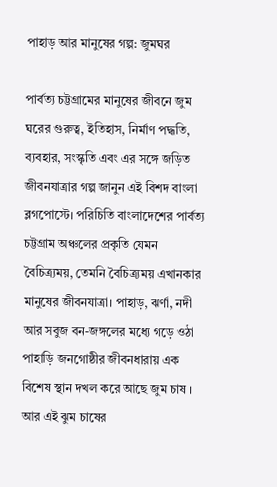পাহাড় আর মানুষের গল্প: জুমঘর

পার্বত্য চট্টগ্রামের মানুষের জীবনে জুম ঘরের গুরুত্ব, ইতিহাস, নির্মাণ পদ্ধতি, ব্যবহার, সংস্কৃতি এবং এর সঙ্গে জড়িত জীবনযাত্রার গল্প জানুন এই বিশদ বাংলা ব্লগপোস্টে। পরিচিতি বাংলাদেশের পার্বত্য চট্টগ্রাম অঞ্চলের প্রকৃতি যেমন বৈচিত্র্যময়, তেমনি বৈচিত্র্যময় এখানকার মানুষের জীবনযাত্রা। পাহাড়, ঝর্ণা, নদী আর সবুজ বন-জঙ্গলের মধ্যে গড়ে ওঠা পাহাড়ি জনগোষ্ঠীর জীবনধারায় এক বিশেষ স্থান দখল করে আছে জুম চাষ । আর এই ঝুম চাষের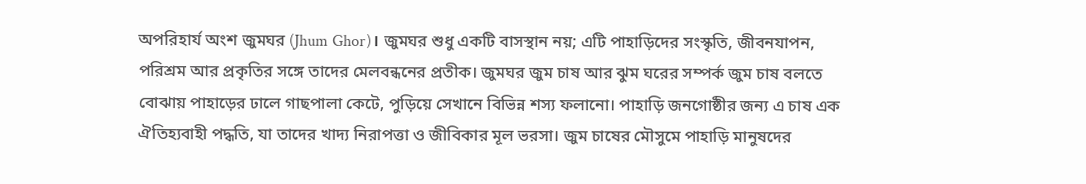অপরিহার্য অংশ জুমঘর (Jhum Ghor)। জুমঘর শুধু একটি বাসস্থান নয়; এটি পাহাড়িদের সংস্কৃতি, জীবনযাপন, পরিশ্রম আর প্রকৃতির সঙ্গে তাদের মেলবন্ধনের প্রতীক। জুমঘর জুম চাষ আর ঝুম ঘরের সম্পর্ক জুম চাষ বলতে বোঝায় পাহাড়ের ঢালে গাছপালা কেটে, পুড়িয়ে সেখানে বিভিন্ন শস্য ফলানো। পাহাড়ি জনগোষ্ঠীর জন্য এ চাষ এক ঐতিহ্যবাহী পদ্ধতি, যা তাদের খাদ্য নিরাপত্তা ও জীবিকার মূল ভরসা। জুম চাষের মৌসুমে পাহাড়ি মানুষদের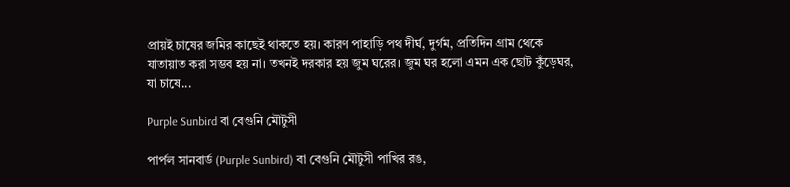প্রায়ই চাষের জমির কাছেই থাকতে হয়। কারণ পাহাড়ি পথ দীর্ঘ, দুর্গম, প্রতিদিন গ্রাম থেকে যাতায়াত করা সম্ভব হয় না। তখনই দরকার হয় জুম ঘরের। জুম ঘর হলো এমন এক ছোট কুঁড়েঘর, যা চাষে...

Purple Sunbird বা বেগুনি মৌটুসী

পার্পল সানবার্ড (Purple Sunbird) বা বেগুনি মৌটুসী পাখির রঙ,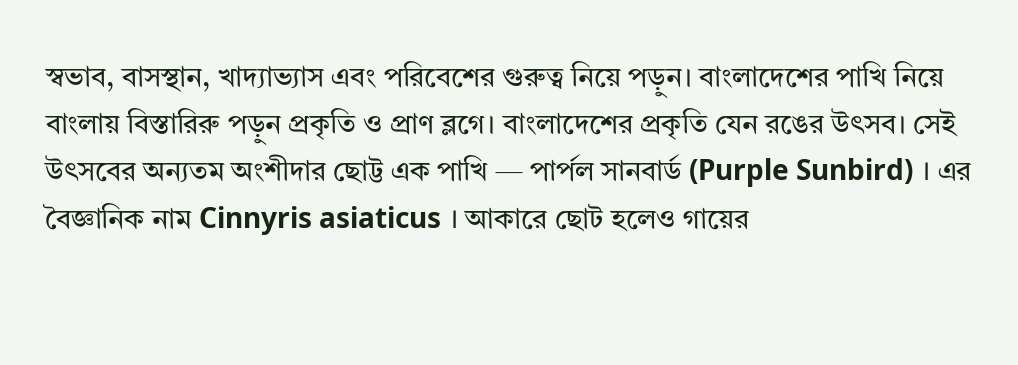স্বভাব, বাসস্থান, খাদ্যাভ্যাস এবং পরিবেশের গুরুত্ব নিয়ে পড়ুন। বাংলাদেশের পাখি নিয়ে বাংলায় বিস্তারিরু পড়ুন প্রকৃতি ও প্রাণ ব্লগে। বাংলাদেশের প্রকৃতি যেন রঙের উৎসব। সেই উৎসবের অন্যতম অংশীদার ছোট্ট এক পাখি — পার্পল সানবার্ড (Purple Sunbird) । এর বৈজ্ঞানিক নাম Cinnyris asiaticus । আকারে ছোট হলেও গায়ের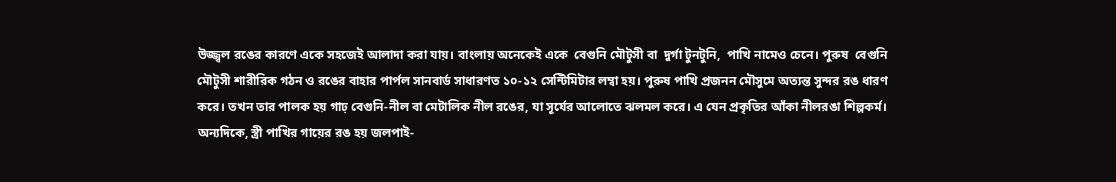উজ্জ্বল রঙের কারণে একে সহজেই আলাদা করা যায়। বাংলায় অনেকেই একে  বেগুনি মৌটুসী বা  দুর্গা টুনটুনি,  পাখি নামেও চেনে। পুরুষ  বেগুনি মৌটুসী শারীরিক গঠন ও রঙের বাহার পার্পল সানবার্ড সাধারণত ১০-১২ সেন্টিমিটার লম্বা হয়। পুরুষ পাখি প্রজনন মৌসুমে অত্যন্ত সুন্দর রঙ ধারণ করে। তখন তার পালক হয় গাঢ় বেগুনি-নীল বা মেটালিক নীল রঙের, যা সূর্যের আলোতে ঝলমল করে। এ যেন প্রকৃতির আঁকা নীলরঙা শিল্পকর্ম। অন্যদিকে, স্ত্রী পাখির গায়ের রঙ হয় জলপাই-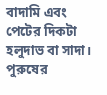বাদামি এবং পেটের দিকটা হলুদাভ বা সাদা। পুরুষের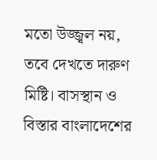মতো উজ্জ্বল নয়, তবে দেখতে দারুণ মিষ্টি। বাসস্থান ও বিস্তার বাংলাদেশের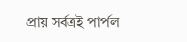প্রায় সর্বত্রই পার্পল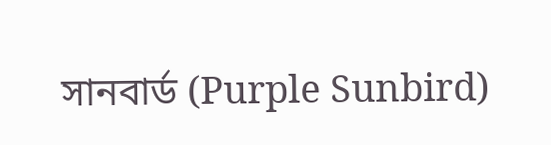সানবার্ড (Purple Sunbird)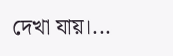দেখা যায়।...